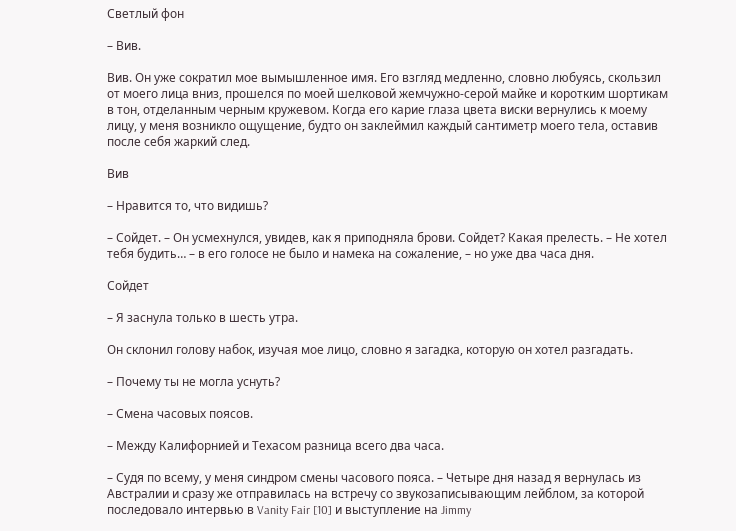Светлый фон

– Вив.

Вив. Он уже сократил мое вымышленное имя. Его взгляд медленно, словно любуясь, скользил от моего лица вниз, прошелся по моей шелковой жемчужно-серой майке и коротким шортикам в тон, отделанным черным кружевом. Когда его карие глаза цвета виски вернулись к моему лицу, у меня возникло ощущение, будто он заклеймил каждый сантиметр моего тела, оставив после себя жаркий след.

Вив

– Нравится то, что видишь?

– Сойдет. – Он усмехнулся, увидев, как я приподняла брови. Сойдет? Какая прелесть. – Не хотел тебя будить… – в его голосе не было и намека на сожаление, – но уже два часа дня.

Сойдет

– Я заснула только в шесть утра.

Он склонил голову набок, изучая мое лицо, словно я загадка, которую он хотел разгадать.

– Почему ты не могла уснуть?

– Смена часовых поясов.

– Между Калифорнией и Техасом разница всего два часа.

– Судя по всему, у меня синдром смены часового пояса. – Четыре дня назад я вернулась из Австралии и сразу же отправилась на встречу со звукозаписывающим лейблом, за которой последовало интервью в Vanity Fair [10] и выступление на Jimmy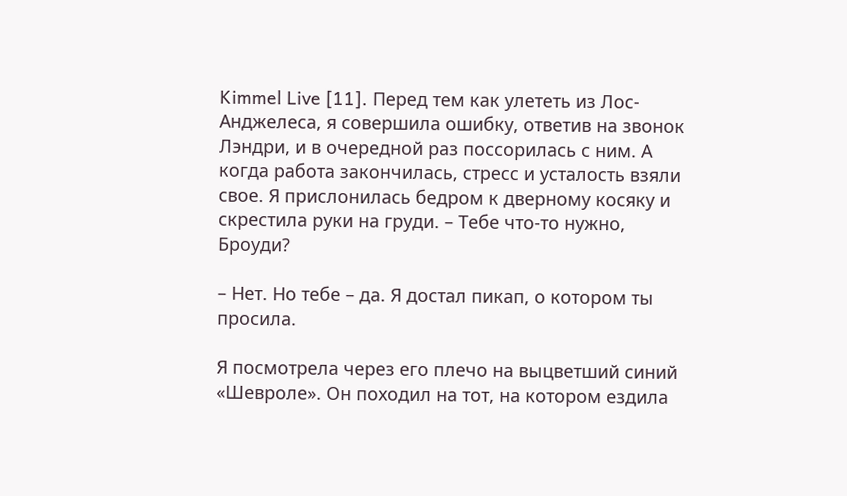Kimmel Live [11]. Перед тем как улететь из Лос-Анджелеса, я совершила ошибку, ответив на звонок Лэндри, и в очередной раз поссорилась с ним. А когда работа закончилась, стресс и усталость взяли свое. Я прислонилась бедром к дверному косяку и скрестила руки на груди. – Тебе что-то нужно, Броуди?

– Нет. Но тебе – да. Я достал пикап, о котором ты просила.

Я посмотрела через его плечо на выцветший синий «Шевроле». Он походил на тот, на котором ездила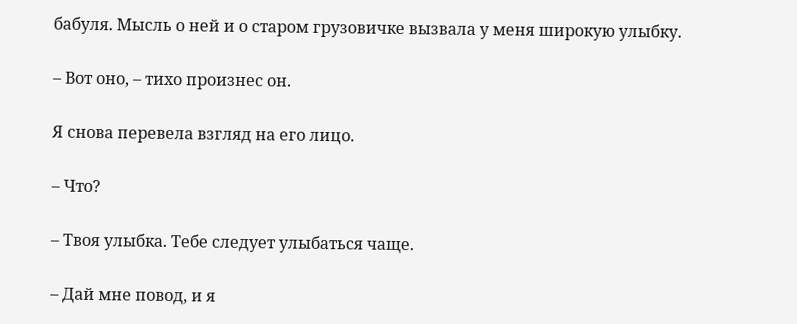бабуля. Мысль о ней и о старом грузовичке вызвала у меня широкую улыбку.

– Вот оно, – тихо произнес он.

Я снова перевела взгляд на его лицо.

– Что?

– Твоя улыбка. Тебе следует улыбаться чаще.

– Дай мне повод, и я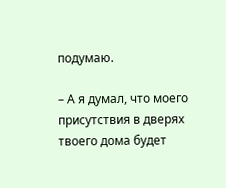подумаю.

– А я думал, что моего присутствия в дверях твоего дома будет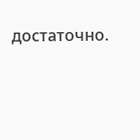достаточно.